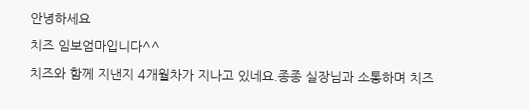안녕하세요
치즈 임보엄마입니다^^
치즈와 함께 지낸지 4개월차가 지나고 있네요.종종 실장님과 소통하며 치즈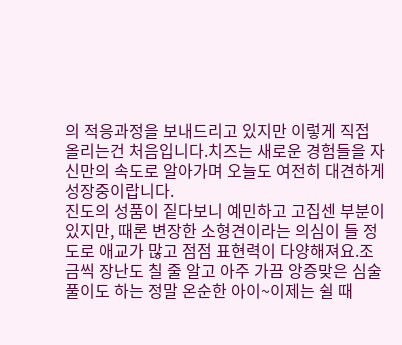의 적응과정을 보내드리고 있지만 이렇게 직접 올리는건 처음입니다.치즈는 새로운 경험들을 자신만의 속도로 알아가며 오늘도 여전히 대견하게 성장중이랍니다.
진도의 성품이 짙다보니 예민하고 고집센 부분이 있지만, 때론 변장한 소형견이라는 의심이 들 정도로 애교가 많고 점점 표현력이 다양해져요.조금씩 장난도 칠 줄 알고 아주 가끔 앙증맞은 심술풀이도 하는 정말 온순한 아이~이제는 쉴 때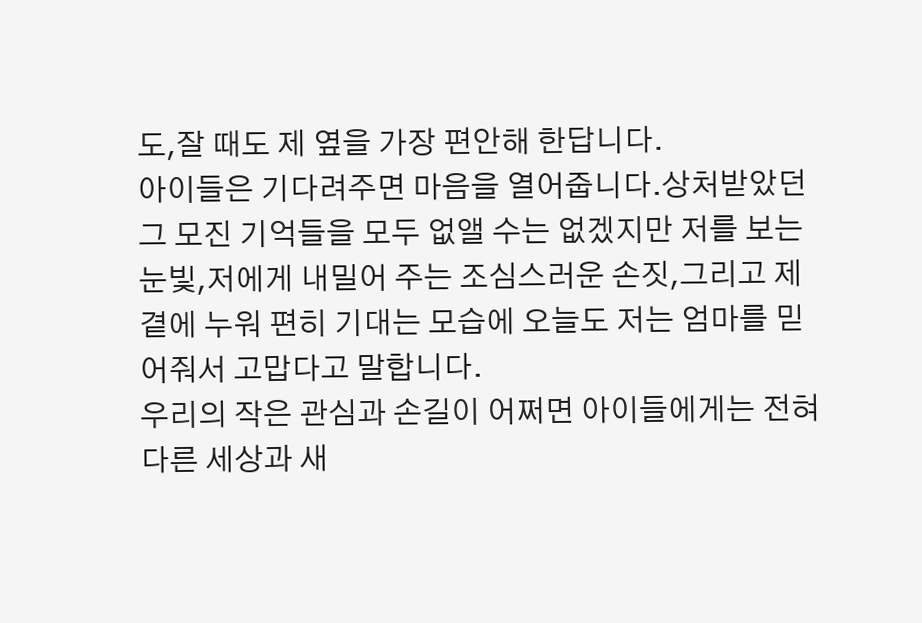도,잘 때도 제 옆을 가장 편안해 한답니다.
아이들은 기다려주면 마음을 열어줍니다.상처받았던 그 모진 기억들을 모두 없앨 수는 없겠지만 저를 보는 눈빛,저에게 내밀어 주는 조심스러운 손짓,그리고 제 곁에 누워 편히 기대는 모습에 오늘도 저는 엄마를 믿어줘서 고맙다고 말합니다.
우리의 작은 관심과 손길이 어쩌면 아이들에게는 전혀 다른 세상과 새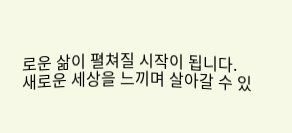로운 삶이 펼쳐질 시작이 됩니다.
새로운 세상을 느끼며 살아갈 수 있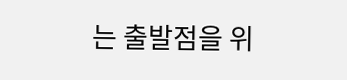는 출발점을 위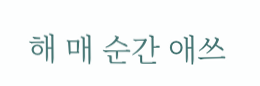해 매 순간 애쓰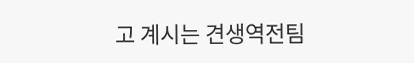고 계시는 견생역전팀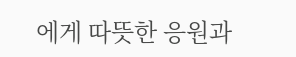에게 따뜻한 응원과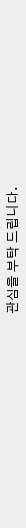관심을 부탁 드립니다.